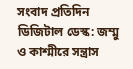সংবাদ প্রতিদিন ডিজিটাল ডেস্ক: জম্মু ও কাশ্মীরে সন্ত্রাস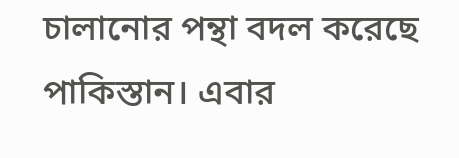চালানোর পন্থা বদল করেছে পাকিস্তান। এবার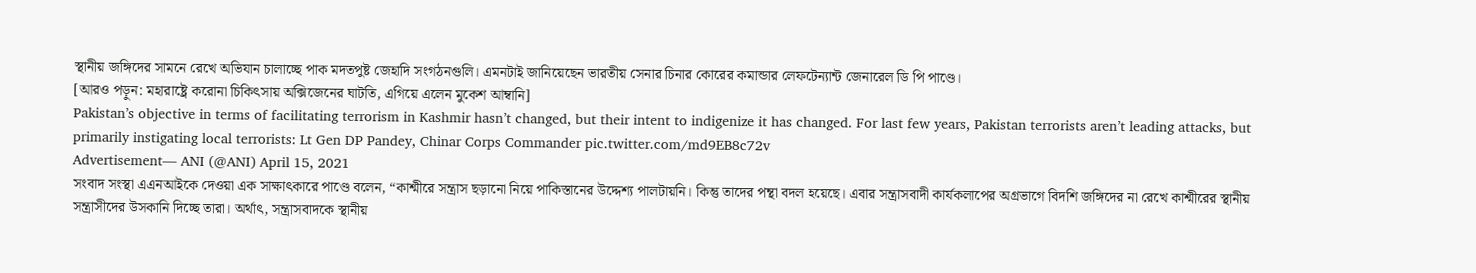স্থানীয় জঙ্গিদের সামনে রেখে অভিযান চালাচ্ছে পাক মদতপুষ্ট জেহাদি সংগঠনগুলি। এমনটাই জানিয়েছেন ভারতীয় সেনার চিনার কোরের কমান্ডার লেফটেন্যান্ট জেনারেল ডি পি পাণ্ডে।
[আরও পড়ুন: মহারাষ্ট্রে করোনা চিকিৎসায় অক্সিজেনের ঘাটতি, এগিয়ে এলেন মুকেশ আম্বানি]
Pakistan’s objective in terms of facilitating terrorism in Kashmir hasn’t changed, but their intent to indigenize it has changed. For last few years, Pakistan terrorists aren’t leading attacks, but primarily instigating local terrorists: Lt Gen DP Pandey, Chinar Corps Commander pic.twitter.com/md9EB8c72v
Advertisement— ANI (@ANI) April 15, 2021
সংবাদ সংস্থা এএনআইকে দেওয়া এক সাক্ষাৎকারে পাণ্ডে বলেন, “কাশ্মীরে সন্ত্রাস ছড়ানো নিয়ে পাকিস্তানের উদ্দেশ্য পালটায়নি। কিন্তু তাদের পন্থা বদল হয়েছে। এবার সন্ত্রাসবাদী কার্যকলাপের অগ্রভাগে বিদশি জঙ্গিদের না রেখে কাশ্মীরের স্থানীয় সন্ত্রাসীদের উসকানি দিচ্ছে তারা। অর্থাৎ, সন্ত্রাসবাদকে স্থানীয়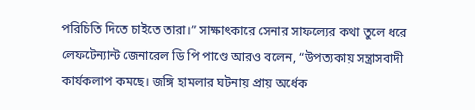পরিচিতি দিতে চাইতে তারা।” সাক্ষাৎকারে সেনার সাফল্যের কথা তুলে ধরে লেফটেন্যান্ট জেনারেল ডি পি পাণ্ডে আরও বলেন, “উপত্যকায় সন্ত্রাসবাদী কার্যকলাপ কমছে। জঙ্গি হামলার ঘটনায় প্রায় অর্ধেক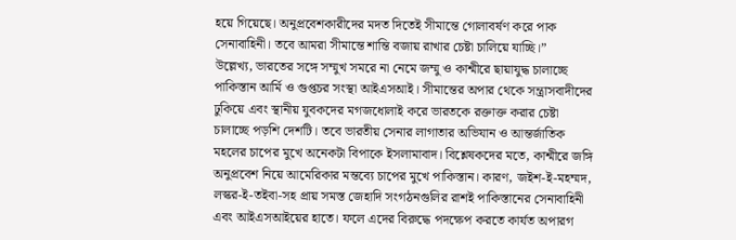হয়ে গিয়েছে। অনুপ্রবেশকারীদের মদত দিতেই সীমান্তে গোলাবর্ষণ করে পাক সেনাবাহিনী। তবে আমরা সীমান্তে শান্তি বজায় রাখার চেষ্টা চালিয়ে যাচ্ছি।”
উল্লেখ্য, ভারতের সঙ্গে সম্মুখ সমরে না নেমে জম্মু ও কাশ্মীরে ছায়াযুদ্ধ চালাচ্ছে পাকিস্তান আর্মি ও গুপ্তচর সংস্থা আইএসআই। সীমান্তের অপার থেকে সন্ত্রাসবাদীদের ঢুকিয়ে এবং স্থানীয় যুবকদের মগজধোলাই করে ভারতকে রক্তাক্ত করার চেষ্টা চালাচ্ছে পড়শি দেশটি। তবে ভারতীয় সেনার লাগাতার অভিযান ও আন্তর্জাতিক মহলের চাপের মুখে অনেকটা বিপাকে ইসলামাবাদ। বিশ্লেষকদের মতে, কাশ্মীরে জঙ্গি অনুপ্রবেশ নিয়ে আমেরিকার মন্তব্যে চাপের মুখে পাকিস্তান। কারণ, জইশ-ই-মহম্মদ, লস্কর-ই-তইবা-সহ প্রায় সমস্ত জেহাদি সংগঠনগুলির রাশই পাকিস্তানের সেনাবাহিনী এবং আইএসআইয়ের হাতে। ফলে এদের বিরুদ্ধে পদক্ষেপ করতে কার্যত অপারগ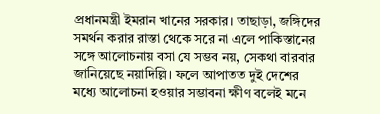প্রধানমন্ত্রী ইমরান খানের সরকার। তাছাড়া, জঙ্গিদের সমর্থন করার রাস্তা থেকে সরে না এলে পাকিস্তানের সঙ্গে আলোচনায় বসা যে সম্ভব নয়, সেকথা বারবার জানিয়েছে নয়াদিল্লি। ফলে আপাতত দুই দেশের মধ্যে আলোচনা হওয়ার সম্ভাবনা ক্ষীণ বলেই মনে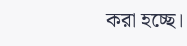করা হচ্ছে।